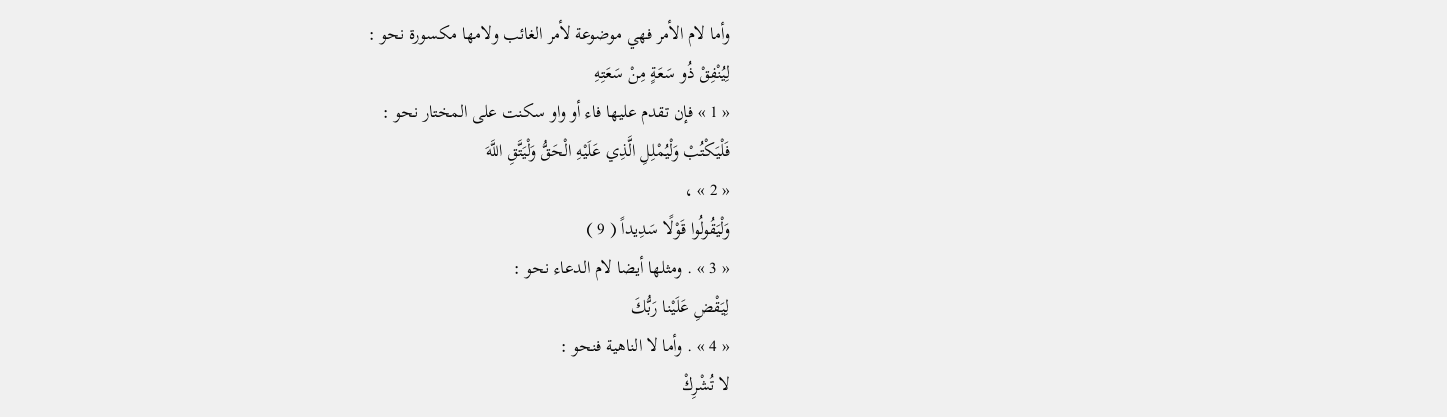وأما لام الأمر فهي موضوعة لأمر الغائب ولامها مكسورة نحو :
لِيُنْفِقْ ذُو سَعَةٍ مِنْ سَعَتِهِ
« 1 » فإن تقدم عليها فاء أو واو سكنت على المختار نحو :
فَلْيَكْتُبْ وَلْيُمْلِلِ الَّذِي عَلَيْهِ الْحَقُّ وَلْيَتَّقِ اللَّهَ
« 2 » ،
وَلْيَقُولُوا قَوْلًا سَدِيداً ( 9 )
« 3 » . ومثلها أيضا لام الدعاء نحو :
لِيَقْضِ عَلَيْنا رَبُّكَ
« 4 » . وأما لا الناهية فنحو :
لا تُشْرِكْ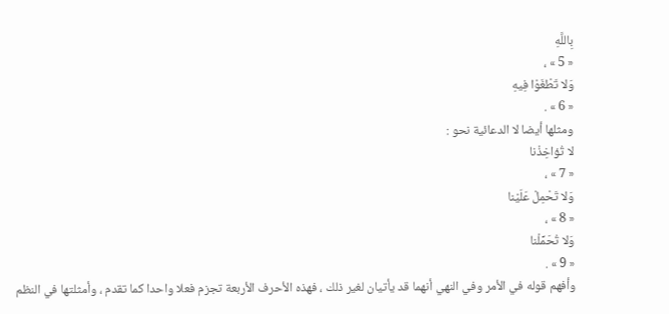بِاللَّهِ
« 5 » ،
وَلا تَطْغَوْا فِيهِ
« 6 » .
ومثلها أيضا لا الدعائية نحو :
لا تُؤاخِذْنا
« 7 » ،
وَلا تَحْمِلْ عَلَيْنا
« 8 » ،
وَلا تُحَمِّلْنا
« 9 » .
وأفهم قوله في الأمر وفي النهي أنهما قد يأتيان لغير ذلك ، فهذه الأحرف الأربعة تجزم فعلا واحدا كما تقدم ، وأمثلتها في النظم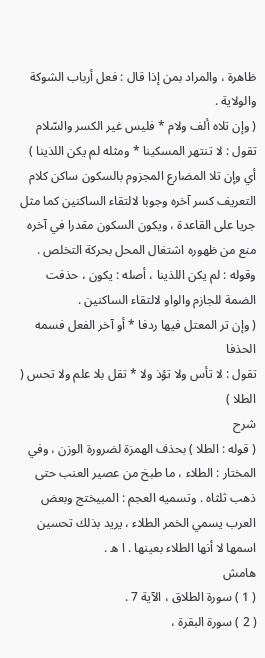ظاهرة ، والمراد بمن إذا قال : فعل أرباب الشوكة والولاية .
( وإن تلاه ألف ولام * فليس غير الكسر والسّلام
تقول : لا تنتهر المسكينا * ومثله لم يكن اللذينا )
أي وإن تلا المضارع المجزوم بالسكون ساكن كلام التعريف كسر آخره وجوبا لالتقاء الساكنين كما مثل جريا على القاعدة ، ويكون السكون مقدرا في آخره منع من ظهوره اشتغال المحل بحركة التخلص . وقوله : لم يكن اللذينا ، أصله : يكون ، حذفت الضمة للجازم والواو لالتقاء الساكنين .
( وإن تر المعتل فيها ردفا * أو آخر الفعل فسمه الحذفا
تقول : لا تأس ولا تؤذ ولا * تقل بلا علم ولا تحس ( الطلا )
شرح
( قوله : الطلا ) بحذف الهمزة لضرورة الوزن ، وفي المختار : الطلاء ، ما طبخ من عصير العنب حتى ذهب ثلثاه . وتسميه العجم : المبيختج وبعض العرب يسمي الخمر الطلاء ، يريد بذلك تحسين اسمها لا أنها الطلاء بعينها . ا ه .
هامش
( 1 ) سورة الطلاق ، الآية 7 .
( 2 ) سورة البقرة ،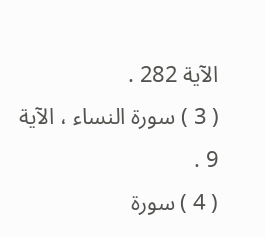الآية 282 .
( 3 ) سورة النساء ، الآية 9 .
( 4 ) سورة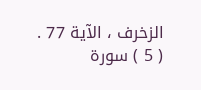الزخرف ، الآية 77 .
( 5 ) سورة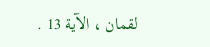لقمان ، الآية 13 .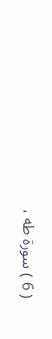( 6 ) سورة طه ،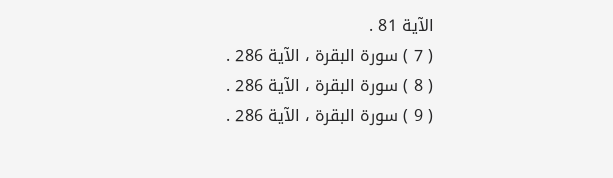الآية 81 .
( 7 ) سورة البقرة ، الآية 286 .
( 8 ) سورة البقرة ، الآية 286 .
( 9 ) سورة البقرة ، الآية 286 .